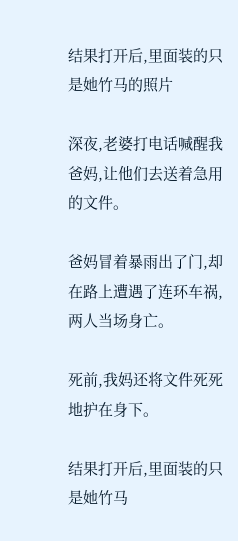结果打开后,里面装的只是她竹马的照片

深夜,老婆打电话喊醒我爸妈,让他们去送着急用的文件。

爸妈冒着暴雨出了门,却在路上遭遇了连环车祸,两人当场身亡。

死前,我妈还将文件死死地护在身下。

结果打开后,里面装的只是她竹马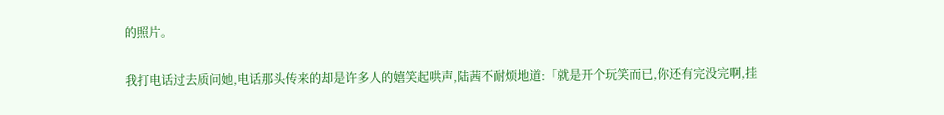的照片。

我打电话过去质问她,电话那头传来的却是许多人的嬉笑起哄声,陆茜不耐烦地道:「就是开个玩笑而已,你还有完没完啊,挂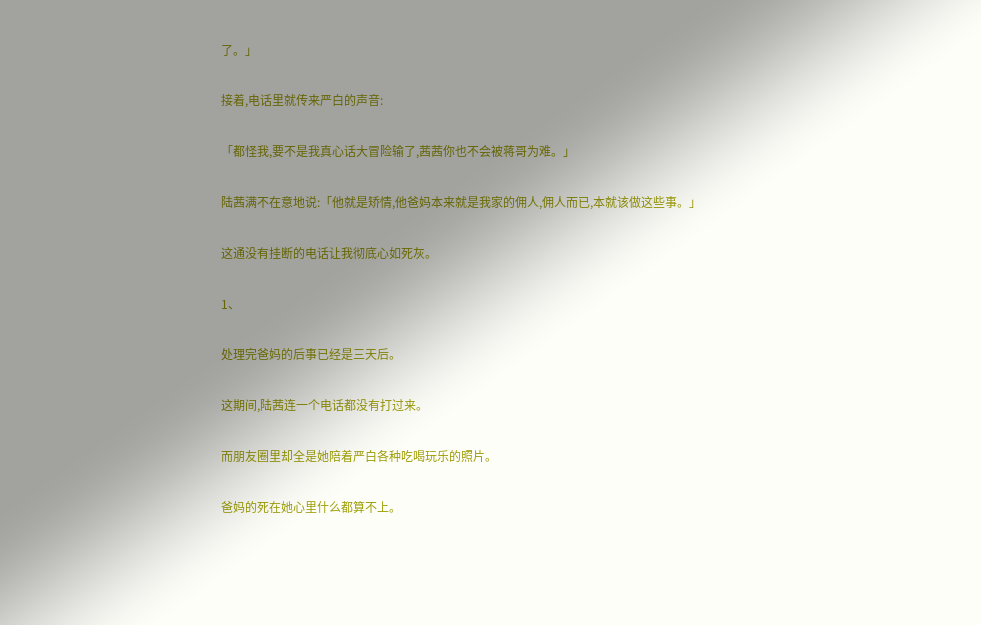了。」

接着,电话里就传来严白的声音:

「都怪我,要不是我真心话大冒险输了,茜茜你也不会被蒋哥为难。」

陆茜满不在意地说:「他就是矫情,他爸妈本来就是我家的佣人,佣人而已,本就该做这些事。」

这通没有挂断的电话让我彻底心如死灰。

1、

处理完爸妈的后事已经是三天后。

这期间,陆茜连一个电话都没有打过来。

而朋友圈里却全是她陪着严白各种吃喝玩乐的照片。

爸妈的死在她心里什么都算不上。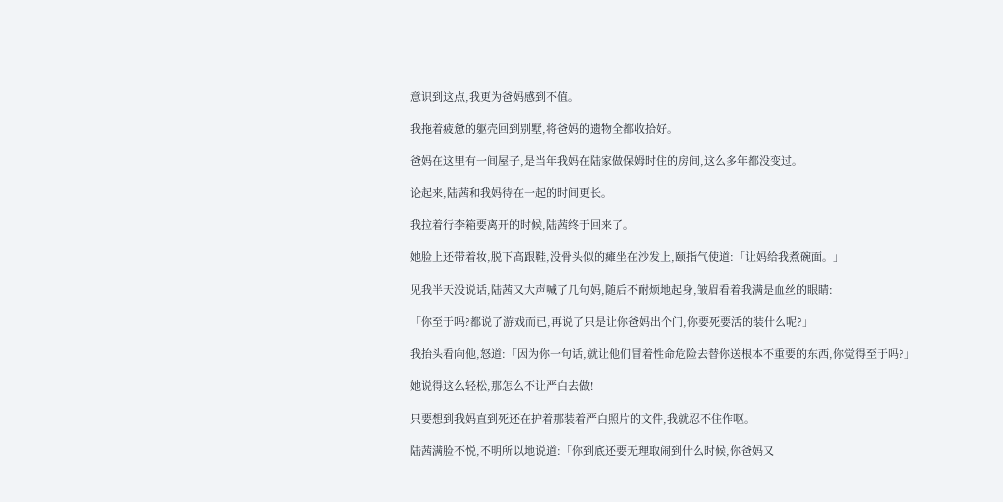意识到这点,我更为爸妈感到不值。

我拖着疲惫的躯壳回到别墅,将爸妈的遗物全都收拾好。

爸妈在这里有一间屋子,是当年我妈在陆家做保姆时住的房间,这么多年都没变过。

论起来,陆茜和我妈待在一起的时间更长。

我拉着行李箱要离开的时候,陆茜终于回来了。

她脸上还带着妆,脱下高跟鞋,没骨头似的瘫坐在沙发上,颐指气使道:「让妈给我煮碗面。」

见我半天没说话,陆茜又大声喊了几句妈,随后不耐烦地起身,皱眉看着我满是血丝的眼睛:

「你至于吗?都说了游戏而已,再说了只是让你爸妈出个门,你要死要活的装什么呢?」

我抬头看向他,怒道:「因为你一句话,就让他们冒着性命危险去替你送根本不重要的东西,你觉得至于吗?」

她说得这么轻松,那怎么不让严白去做!

只要想到我妈直到死还在护着那装着严白照片的文件,我就忍不住作呕。

陆茜满脸不悦,不明所以地说道:「你到底还要无理取闹到什么时候,你爸妈又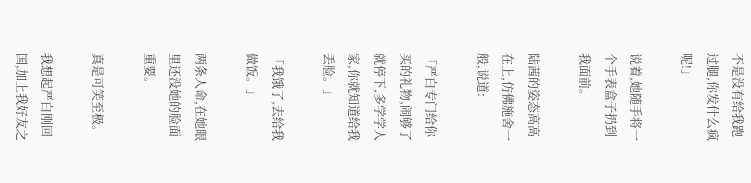不是没有给我跑过腿,你发什么疯呢!」

说着,她随手将一个手表盒子扔到我面前。

陆茜的姿态高高在上,仿佛施舍一般,说道:

「严白专门给你买的礼物,闹够了就停下,多学学人家,你就知道给我丢脸。」

「我饿了,去给我做饭。」

两条人命,在她眼里还没她的脸面重要。

真是可笑至极。

我想起严白刚回国,加上我好友之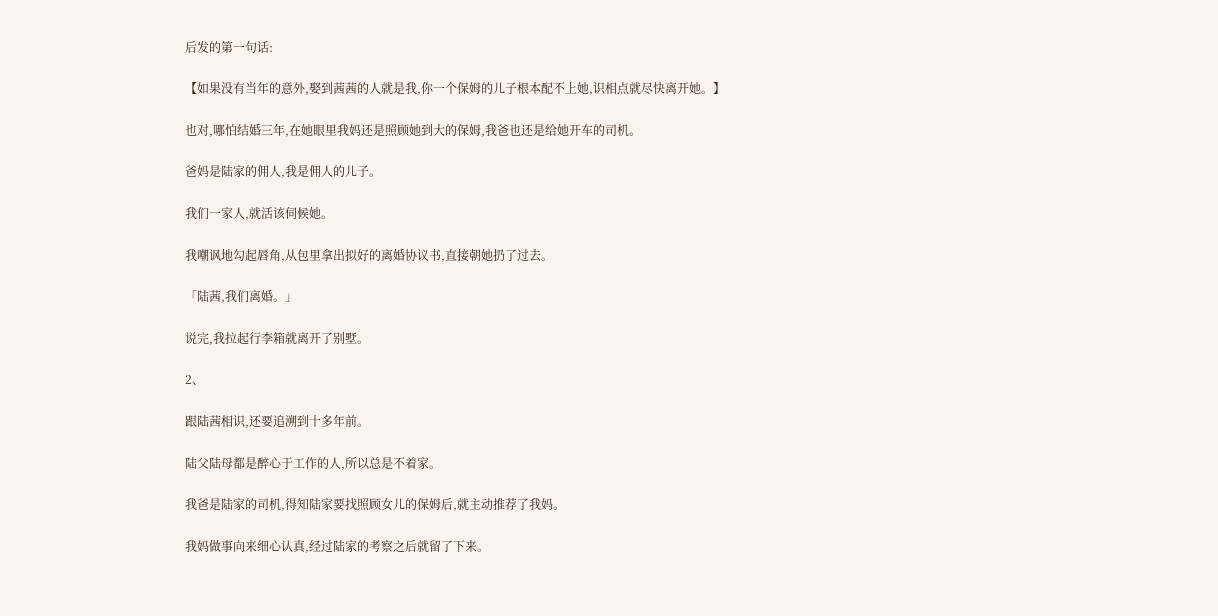后发的第一句话:

【如果没有当年的意外,娶到茜茜的人就是我,你一个保姆的儿子根本配不上她,识相点就尽快离开她。】

也对,哪怕结婚三年,在她眼里我妈还是照顾她到大的保姆,我爸也还是给她开车的司机。

爸妈是陆家的佣人,我是佣人的儿子。

我们一家人,就活该伺候她。

我嘲讽地勾起唇角,从包里拿出拟好的离婚协议书,直接朝她扔了过去。

「陆茜,我们离婚。」

说完,我拉起行李箱就离开了别墅。

2、

跟陆茜相识,还要追溯到十多年前。

陆父陆母都是醉心于工作的人,所以总是不着家。

我爸是陆家的司机,得知陆家要找照顾女儿的保姆后,就主动推荐了我妈。

我妈做事向来细心认真,经过陆家的考察之后就留了下来。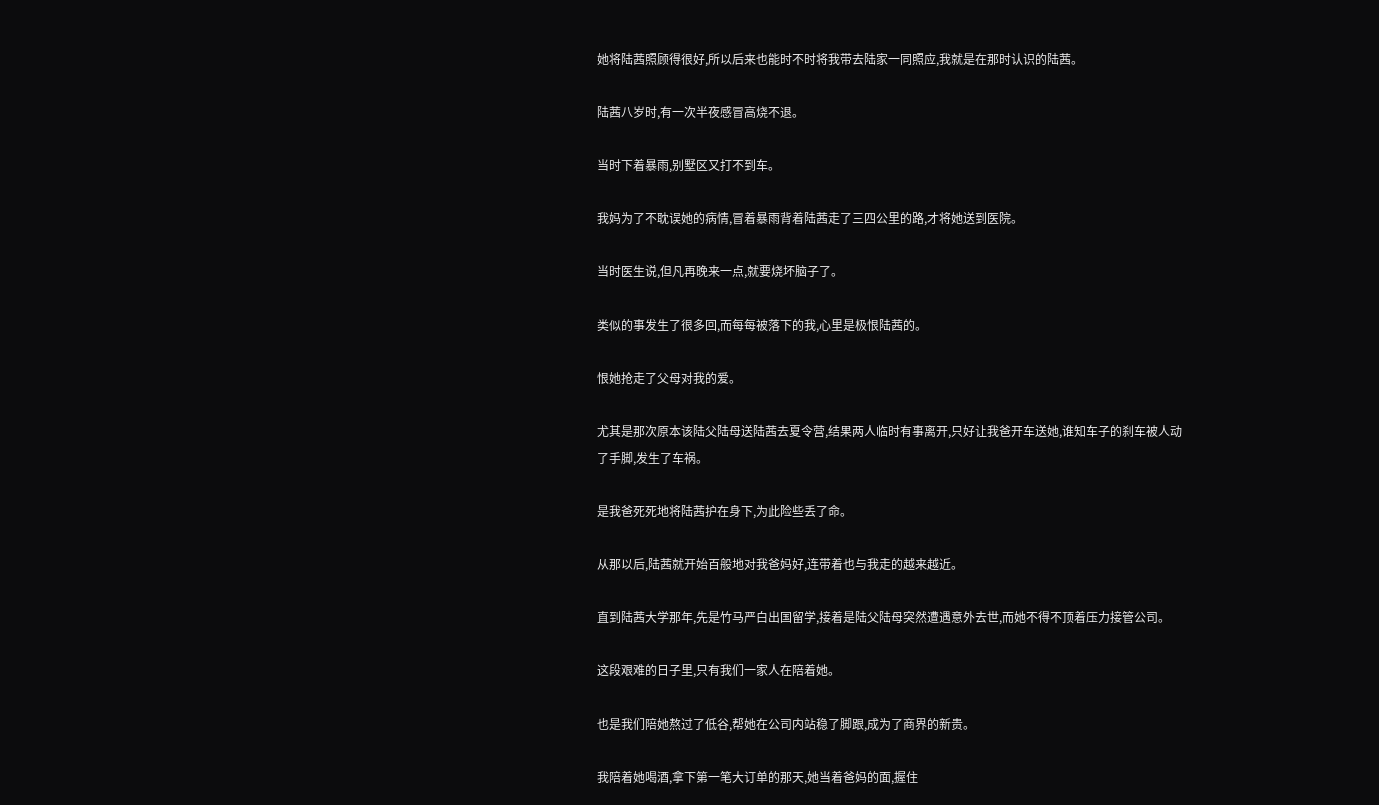她将陆茜照顾得很好,所以后来也能时不时将我带去陆家一同照应,我就是在那时认识的陆茜。

陆茜八岁时,有一次半夜感冒高烧不退。

当时下着暴雨,别墅区又打不到车。

我妈为了不耽误她的病情,冒着暴雨背着陆茜走了三四公里的路,才将她送到医院。

当时医生说,但凡再晚来一点,就要烧坏脑子了。

类似的事发生了很多回,而每每被落下的我,心里是极恨陆茜的。

恨她抢走了父母对我的爱。

尤其是那次原本该陆父陆母送陆茜去夏令营,结果两人临时有事离开,只好让我爸开车送她,谁知车子的刹车被人动了手脚,发生了车祸。

是我爸死死地将陆茜护在身下,为此险些丢了命。

从那以后,陆茜就开始百般地对我爸妈好,连带着也与我走的越来越近。

直到陆茜大学那年,先是竹马严白出国留学,接着是陆父陆母突然遭遇意外去世,而她不得不顶着压力接管公司。

这段艰难的日子里,只有我们一家人在陪着她。

也是我们陪她熬过了低谷,帮她在公司内站稳了脚跟,成为了商界的新贵。

我陪着她喝酒,拿下第一笔大订单的那天,她当着爸妈的面,握住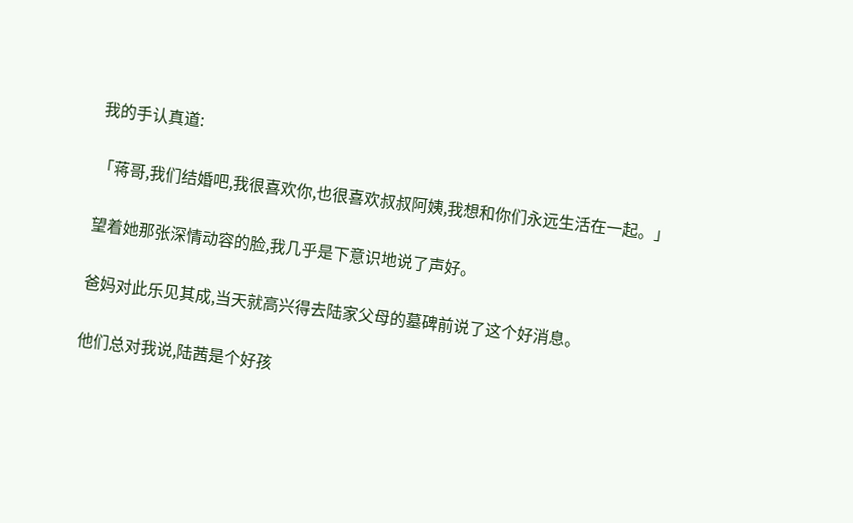我的手认真道:

「蒋哥,我们结婚吧,我很喜欢你,也很喜欢叔叔阿姨,我想和你们永远生活在一起。」

望着她那张深情动容的脸,我几乎是下意识地说了声好。

爸妈对此乐见其成,当天就高兴得去陆家父母的墓碑前说了这个好消息。

他们总对我说,陆茜是个好孩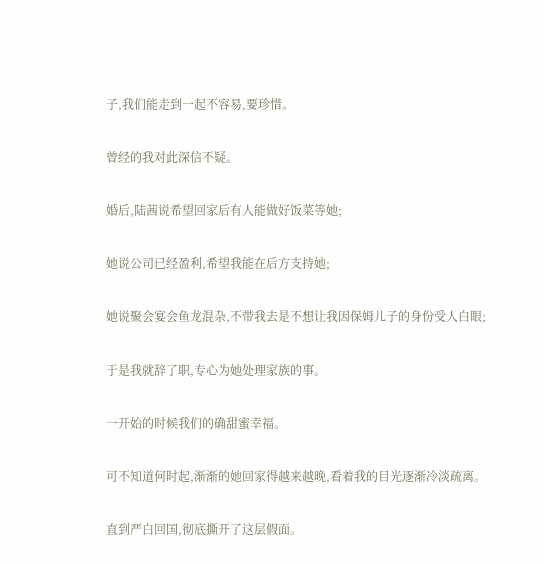子,我们能走到一起不容易,要珍惜。

曾经的我对此深信不疑。

婚后,陆茜说希望回家后有人能做好饭菜等她;

她说公司已经盈利,希望我能在后方支持她;

她说聚会宴会鱼龙混杂,不带我去是不想让我因保姆儿子的身份受人白眼;

于是我就辞了职,专心为她处理家族的事。

一开始的时候我们的确甜蜜幸福。

可不知道何时起,渐渐的她回家得越来越晚,看着我的目光逐渐冷淡疏离。

直到严白回国,彻底撕开了这层假面。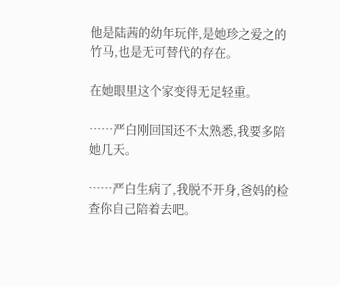他是陆茜的幼年玩伴,是她珍之爱之的竹马,也是无可替代的存在。

在她眼里这个家变得无足轻重。

……严白刚回国还不太熟悉,我要多陪她几天。

……严白生病了,我脱不开身,爸妈的检查你自己陪着去吧。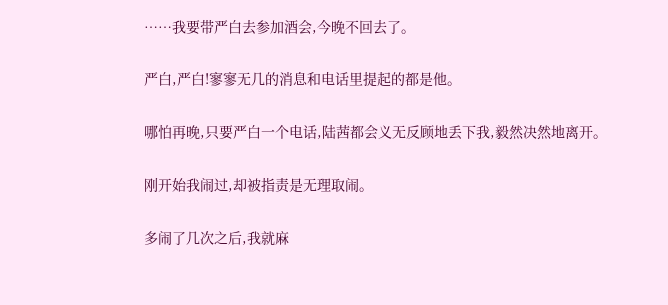……我要带严白去参加酒会,今晚不回去了。

严白,严白!寥寥无几的消息和电话里提起的都是他。

哪怕再晚,只要严白一个电话,陆茜都会义无反顾地丢下我,毅然决然地离开。

刚开始我闹过,却被指责是无理取闹。

多闹了几次之后,我就麻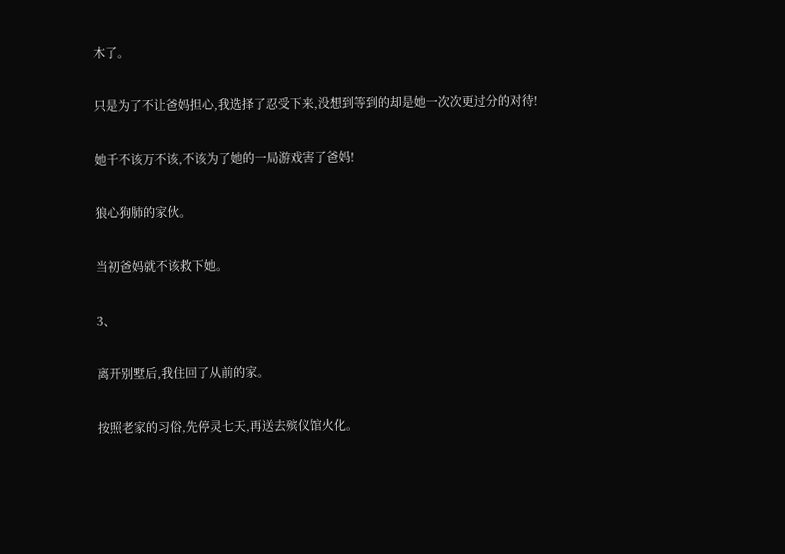木了。

只是为了不让爸妈担心,我选择了忍受下来,没想到等到的却是她一次次更过分的对待!

她千不该万不该,不该为了她的一局游戏害了爸妈!

狼心狗肺的家伙。

当初爸妈就不该救下她。

3、

离开别墅后,我住回了从前的家。

按照老家的习俗,先停灵七天,再送去殡仪馆火化。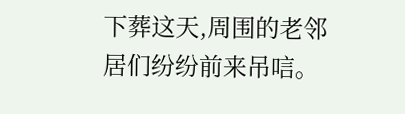下葬这天,周围的老邻居们纷纷前来吊唁。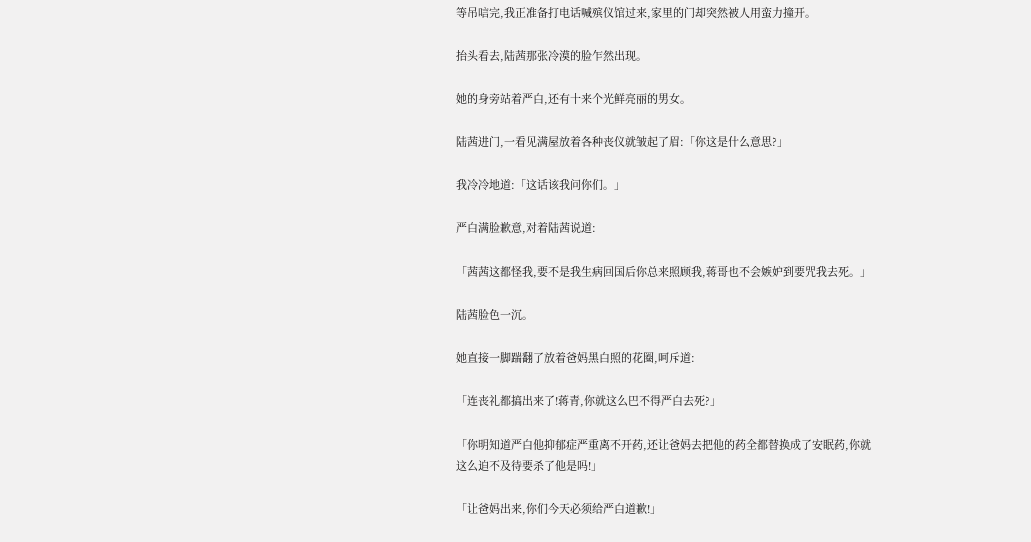等吊唁完,我正准备打电话喊殡仪馆过来,家里的门却突然被人用蛮力撞开。

抬头看去,陆茜那张冷漠的脸乍然出现。

她的身旁站着严白,还有十来个光鲜亮丽的男女。

陆茜进门,一看见满屋放着各种丧仪就皱起了眉:「你这是什么意思?」

我冷冷地道:「这话该我问你们。」

严白满脸歉意,对着陆茜说道:

「茜茜这都怪我,要不是我生病回国后你总来照顾我,蒋哥也不会嫉妒到要咒我去死。」

陆茜脸色一沉。

她直接一脚踹翻了放着爸妈黑白照的花圈,呵斥道:

「连丧礼都搞出来了!蒋青,你就这么巴不得严白去死?」

「你明知道严白他抑郁症严重离不开药,还让爸妈去把他的药全都替换成了安眠药,你就这么迫不及待要杀了他是吗!」

「让爸妈出来,你们今天必须给严白道歉!」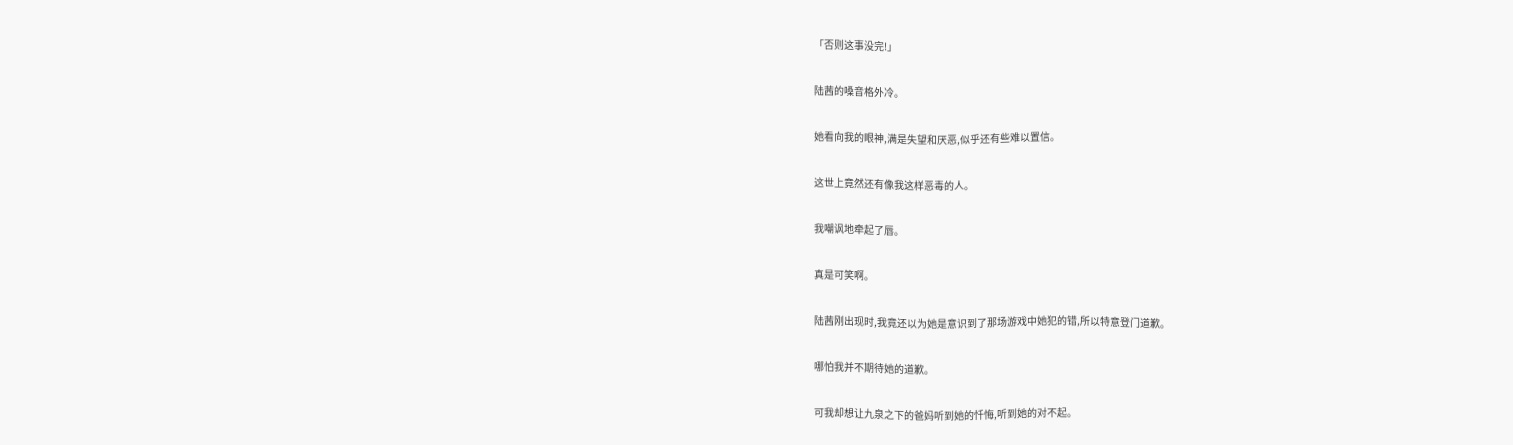「否则这事没完!」

陆茜的嗓音格外冷。

她看向我的眼神,满是失望和厌恶,似乎还有些难以置信。

这世上竟然还有像我这样恶毒的人。

我嘲讽地牵起了唇。

真是可笑啊。

陆茜刚出现时,我竟还以为她是意识到了那场游戏中她犯的错,所以特意登门道歉。

哪怕我并不期待她的道歉。

可我却想让九泉之下的爸妈听到她的忏悔,听到她的对不起。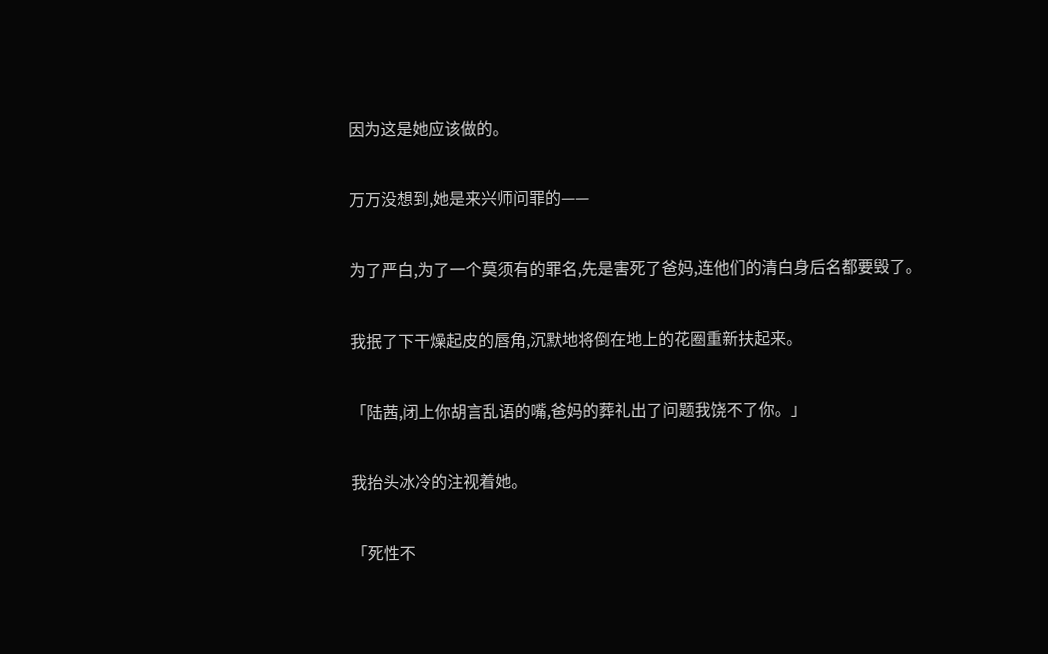因为这是她应该做的。

万万没想到,她是来兴师问罪的——

为了严白,为了一个莫须有的罪名,先是害死了爸妈,连他们的清白身后名都要毁了。

我抿了下干燥起皮的唇角,沉默地将倒在地上的花圈重新扶起来。

「陆茜,闭上你胡言乱语的嘴,爸妈的葬礼出了问题我饶不了你。」

我抬头冰冷的注视着她。

「死性不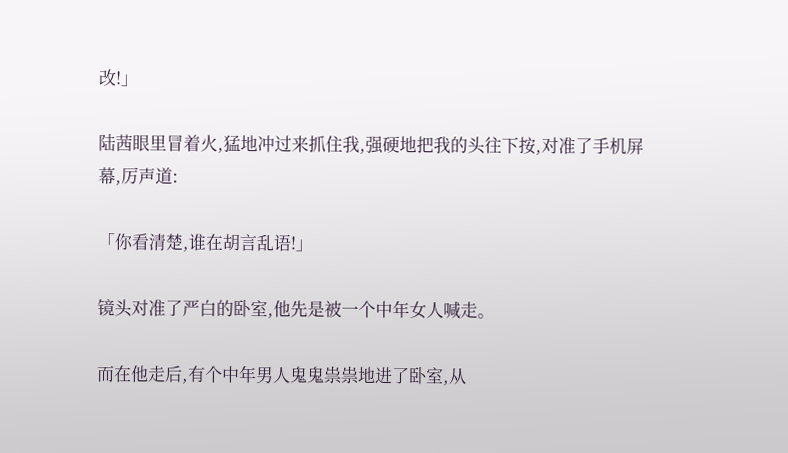改!」

陆茜眼里冒着火,猛地冲过来抓住我,强硬地把我的头往下按,对准了手机屏幕,厉声道:

「你看清楚,谁在胡言乱语!」

镜头对准了严白的卧室,他先是被一个中年女人喊走。

而在他走后,有个中年男人鬼鬼祟祟地进了卧室,从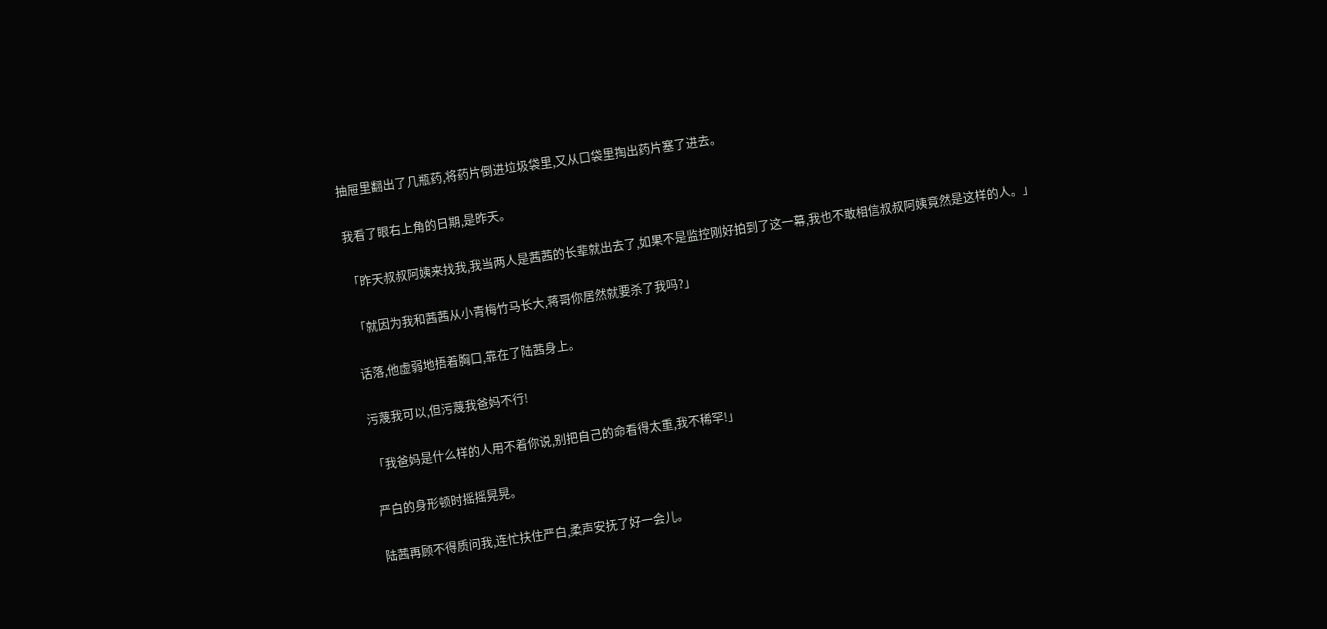抽屉里翻出了几瓶药,将药片倒进垃圾袋里,又从口袋里掏出药片塞了进去。

我看了眼右上角的日期,是昨天。

「昨天叔叔阿姨来找我,我当两人是茜茜的长辈就出去了,如果不是监控刚好拍到了这一幕,我也不敢相信叔叔阿姨竟然是这样的人。」

「就因为我和茜茜从小青梅竹马长大,蒋哥你居然就要杀了我吗?」

话落,他虚弱地捂着胸口,靠在了陆茜身上。

污蔑我可以,但污蔑我爸妈不行!

「我爸妈是什么样的人用不着你说,别把自己的命看得太重,我不稀罕!」

严白的身形顿时摇摇晃晃。

陆茜再顾不得质问我,连忙扶住严白,柔声安抚了好一会儿。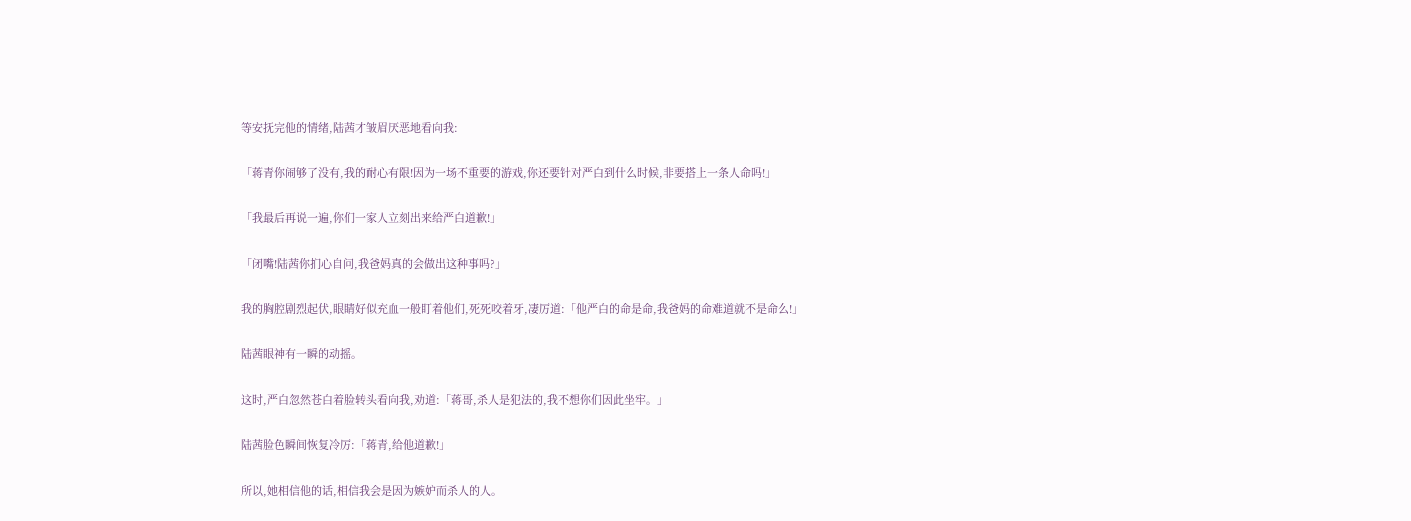等安抚完他的情绪,陆茜才皱眉厌恶地看向我:

「蒋青你闹够了没有,我的耐心有限!因为一场不重要的游戏,你还要针对严白到什么时候,非要搭上一条人命吗!」

「我最后再说一遍,你们一家人立刻出来给严白道歉!」

「闭嘴!陆茜你扪心自问,我爸妈真的会做出这种事吗?」

我的胸腔剧烈起伏,眼睛好似充血一般盯着他们,死死咬着牙,凄厉道:「他严白的命是命,我爸妈的命难道就不是命么!」

陆茜眼神有一瞬的动摇。

这时,严白忽然苍白着脸转头看向我,劝道:「蒋哥,杀人是犯法的,我不想你们因此坐牢。」

陆茜脸色瞬间恢复冷厉:「蒋青,给他道歉!」

所以,她相信他的话,相信我会是因为嫉妒而杀人的人。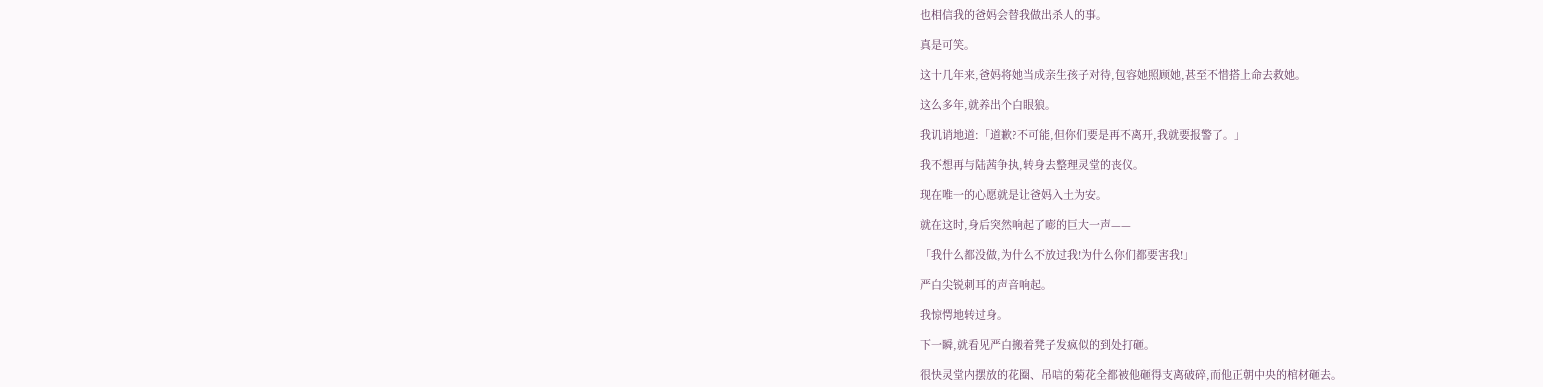也相信我的爸妈会替我做出杀人的事。

真是可笑。

这十几年来,爸妈将她当成亲生孩子对待,包容她照顾她,甚至不惜搭上命去救她。

这么多年,就养出个白眼狼。

我讥诮地道:「道歉?不可能,但你们要是再不离开,我就要报警了。」

我不想再与陆茜争执,转身去整理灵堂的丧仪。

现在唯一的心愿就是让爸妈入土为安。

就在这时,身后突然响起了嘭的巨大一声——

「我什么都没做,为什么不放过我!为什么你们都要害我!」

严白尖锐刺耳的声音响起。

我惊愕地转过身。

下一瞬,就看见严白搬着凳子发疯似的到处打砸。

很快灵堂内摆放的花圈、吊唁的菊花全都被他砸得支离破碎,而他正朝中央的棺材砸去。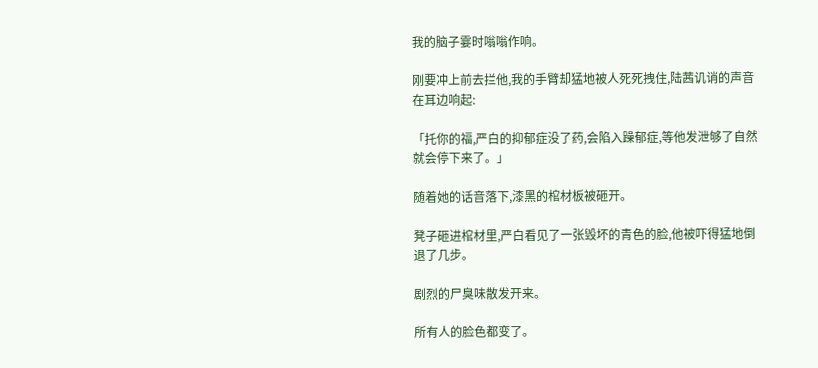我的脑子霎时嗡嗡作响。

刚要冲上前去拦他,我的手臂却猛地被人死死拽住,陆茜讥诮的声音在耳边响起:

「托你的福,严白的抑郁症没了药,会陷入躁郁症,等他发泄够了自然就会停下来了。」

随着她的话音落下,漆黑的棺材板被砸开。

凳子砸进棺材里,严白看见了一张毁坏的青色的脸,他被吓得猛地倒退了几步。

剧烈的尸臭味散发开来。

所有人的脸色都变了。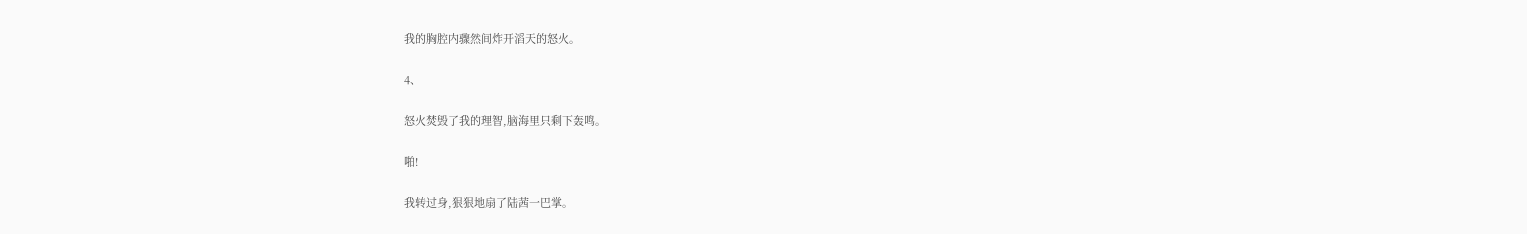我的胸腔内骤然间炸开滔天的怒火。

4、

怒火焚毁了我的理智,脑海里只剩下轰鸣。

啪!

我转过身,狠狠地扇了陆茜一巴掌。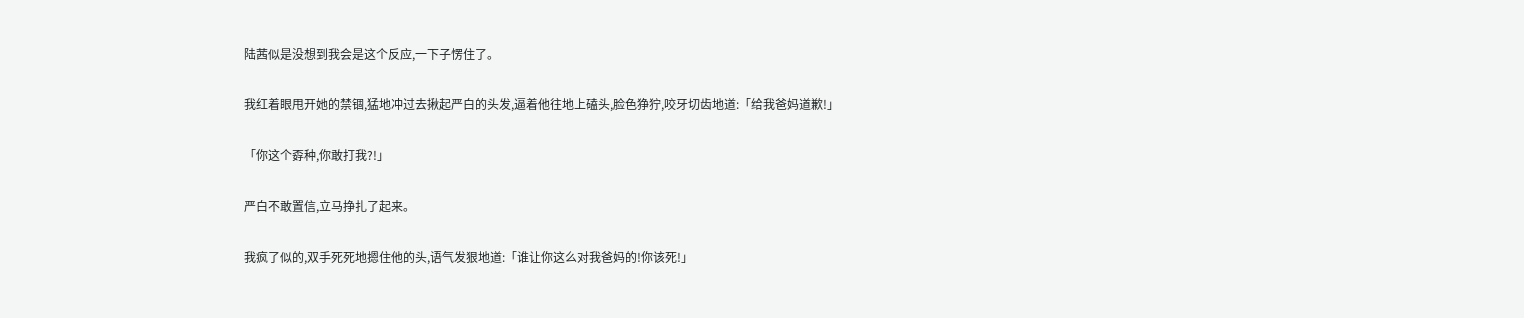陆茜似是没想到我会是这个反应,一下子愣住了。

我红着眼甩开她的禁锢,猛地冲过去揪起严白的头发,逼着他往地上磕头,脸色狰狞,咬牙切齿地道:「给我爸妈道歉!」

「你这个孬种,你敢打我?!」

严白不敢置信,立马挣扎了起来。

我疯了似的,双手死死地摁住他的头,语气发狠地道:「谁让你这么对我爸妈的!你该死!」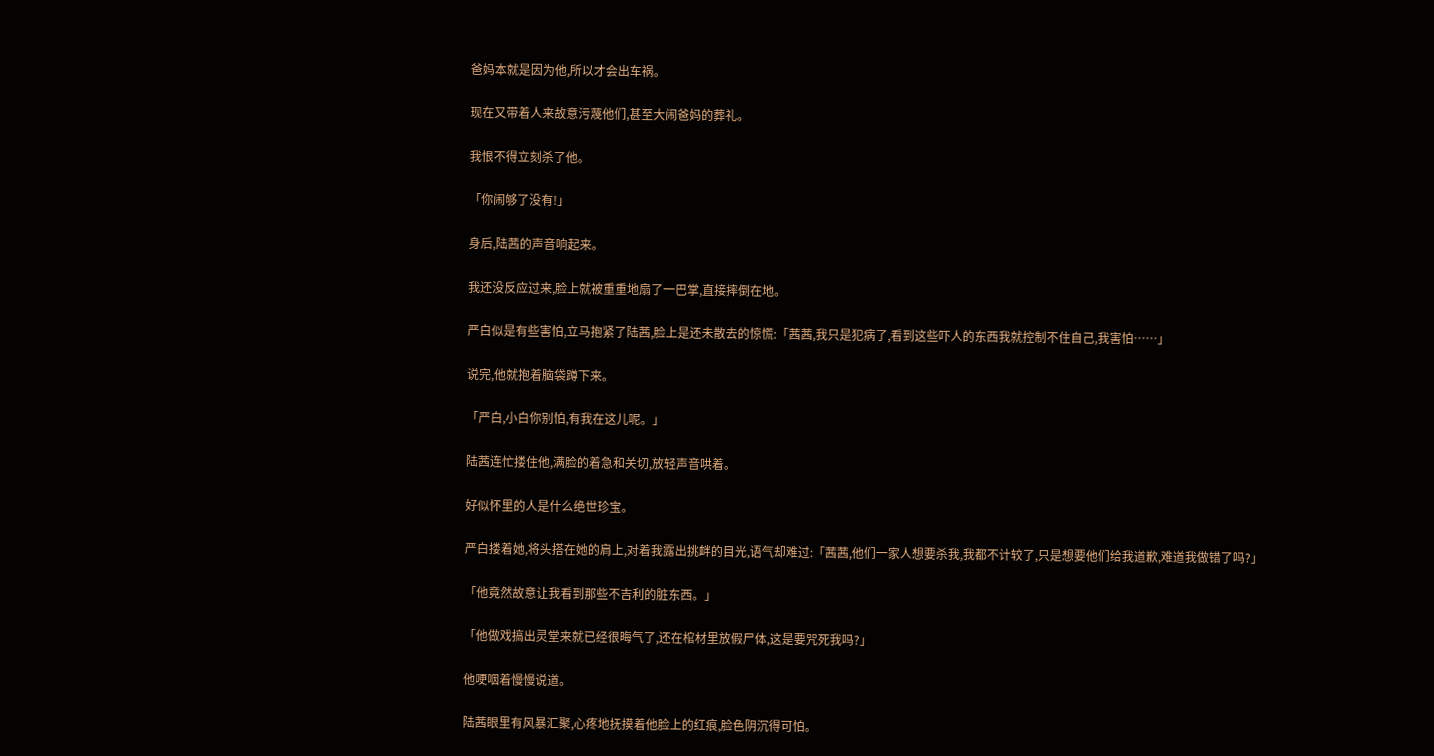爸妈本就是因为他,所以才会出车祸。

现在又带着人来故意污蔑他们,甚至大闹爸妈的葬礼。

我恨不得立刻杀了他。

「你闹够了没有!」

身后,陆茜的声音响起来。

我还没反应过来,脸上就被重重地扇了一巴掌,直接摔倒在地。

严白似是有些害怕,立马抱紧了陆茜,脸上是还未散去的惊慌:「茜茜,我只是犯病了,看到这些吓人的东西我就控制不住自己,我害怕……」

说完,他就抱着脑袋蹲下来。

「严白,小白你别怕,有我在这儿呢。」

陆茜连忙搂住他,满脸的着急和关切,放轻声音哄着。

好似怀里的人是什么绝世珍宝。

严白搂着她,将头搭在她的肩上,对着我露出挑衅的目光,语气却难过:「茜茜,他们一家人想要杀我,我都不计较了,只是想要他们给我道歉,难道我做错了吗?」

「他竟然故意让我看到那些不吉利的脏东西。」

「他做戏搞出灵堂来就已经很晦气了,还在棺材里放假尸体,这是要咒死我吗?」

他哽咽着慢慢说道。

陆茜眼里有风暴汇聚,心疼地抚摸着他脸上的红痕,脸色阴沉得可怕。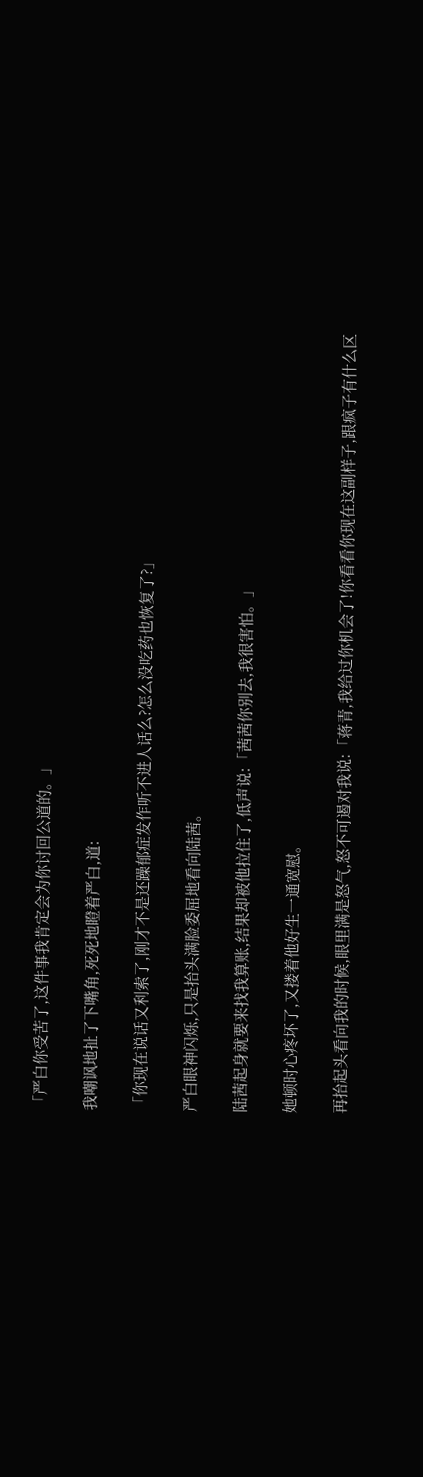「严白你受苦了,这件事我肯定会为你讨回公道的。」

我嘲讽地扯了下嘴角,死死地瞪着严白,道:

「你现在说话又利索了,刚才不是还躁郁症发作听不进人话么?怎么没吃药也恢复了?」

严白眼神闪烁,只是抬头满脸委屈地看向陆茜。

陆茜起身就要来找我算账,结果却被他拉住了,低声说:「茜茜你别去,我很害怕。」

她顿时心疼坏了,又搂着他好生一通宽慰。

再抬起头看向我的时候,眼里满是怒气,怒不可遏对我说:「蒋青,我给过你机会了!你看看你现在这副样子,跟疯子有什么区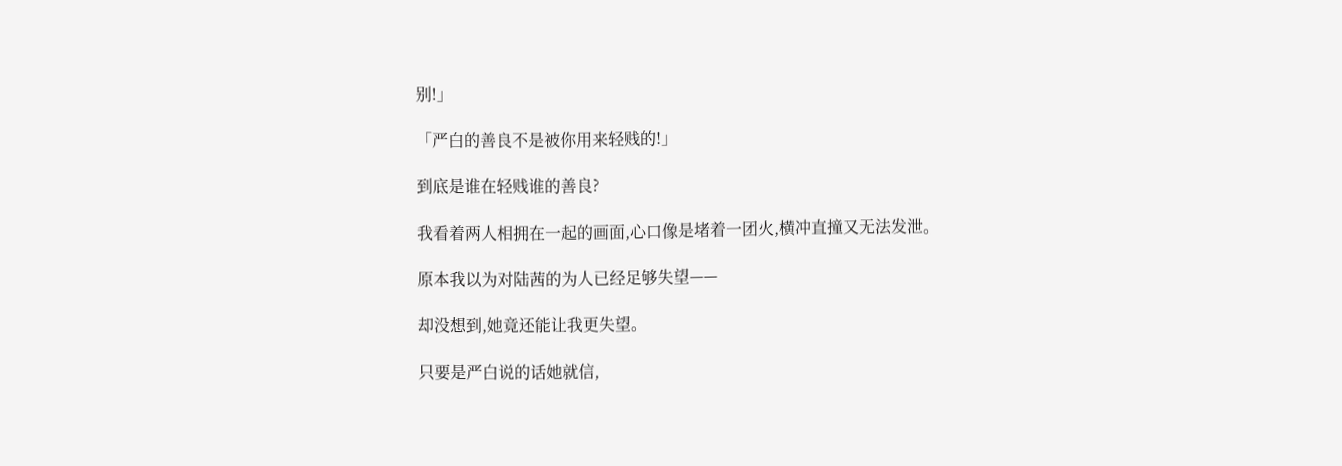别!」

「严白的善良不是被你用来轻贱的!」

到底是谁在轻贱谁的善良?

我看着两人相拥在一起的画面,心口像是堵着一团火,横冲直撞又无法发泄。

原本我以为对陆茜的为人已经足够失望——

却没想到,她竟还能让我更失望。

只要是严白说的话她就信,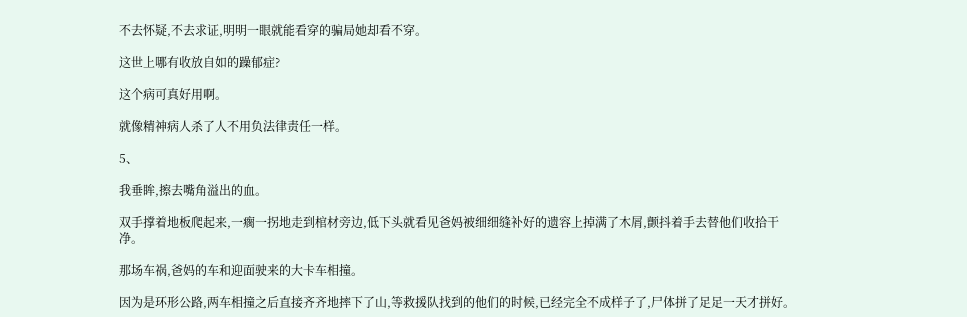不去怀疑,不去求证,明明一眼就能看穿的骗局她却看不穿。

这世上哪有收放自如的躁郁症?

这个病可真好用啊。

就像精神病人杀了人不用负法律责任一样。

5、

我垂眸,擦去嘴角溢出的血。

双手撑着地板爬起来,一瘸一拐地走到棺材旁边,低下头就看见爸妈被细细缝补好的遗容上掉满了木屑,颤抖着手去替他们收拾干净。

那场车祸,爸妈的车和迎面驶来的大卡车相撞。

因为是环形公路,两车相撞之后直接齐齐地摔下了山,等救援队找到的他们的时候,已经完全不成样子了,尸体拼了足足一天才拼好。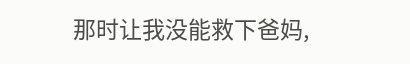那时让我没能救下爸妈,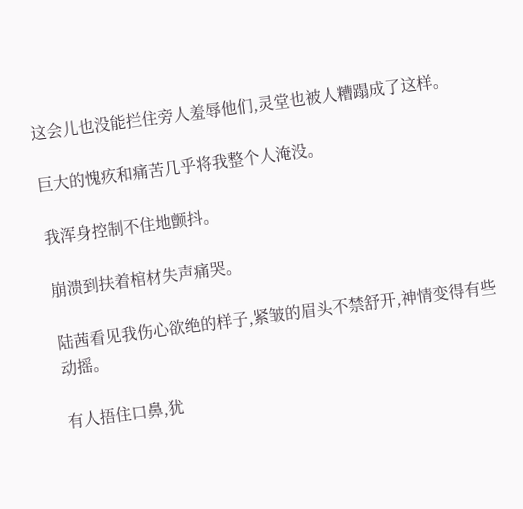这会儿也没能拦住旁人羞辱他们,灵堂也被人糟蹋成了这样。

巨大的愧疚和痛苦几乎将我整个人淹没。

我浑身控制不住地颤抖。

崩溃到扶着棺材失声痛哭。

陆茜看见我伤心欲绝的样子,紧皱的眉头不禁舒开,神情变得有些动摇。

有人捂住口鼻,犹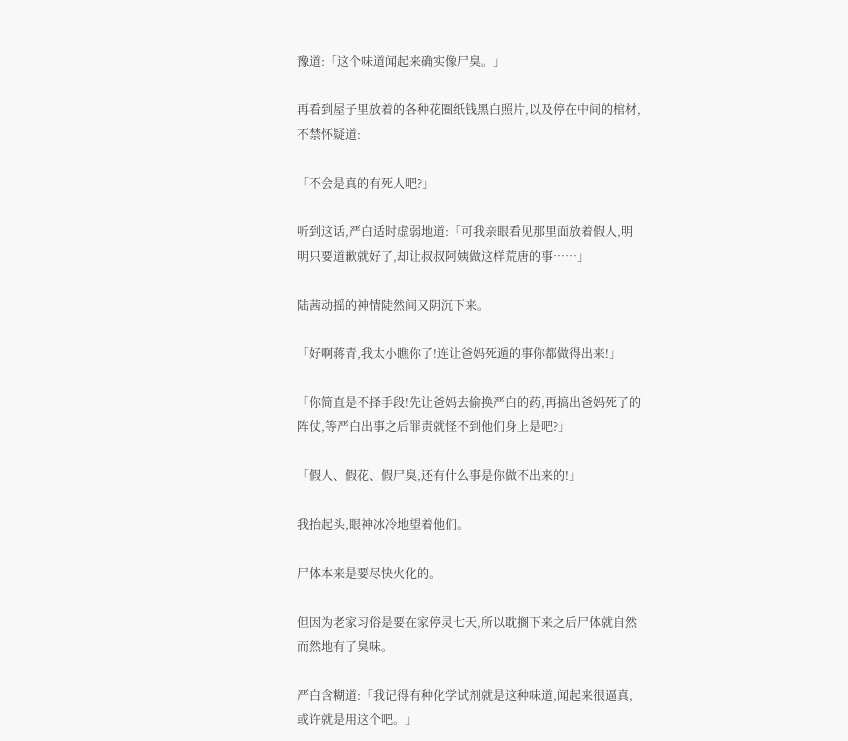豫道:「这个味道闻起来确实像尸臭。」

再看到屋子里放着的各种花圈纸钱黑白照片,以及停在中间的棺材,不禁怀疑道:

「不会是真的有死人吧?」

听到这话,严白适时虚弱地道:「可我亲眼看见那里面放着假人,明明只要道歉就好了,却让叔叔阿姨做这样荒唐的事……」

陆茜动摇的神情陡然间又阴沉下来。

「好啊蒋青,我太小瞧你了!连让爸妈死遁的事你都做得出来!」

「你简直是不择手段!先让爸妈去偷换严白的药,再搞出爸妈死了的阵仗,等严白出事之后罪责就怪不到他们身上是吧?」

「假人、假花、假尸臭,还有什么事是你做不出来的!」

我抬起头,眼神冰冷地望着他们。

尸体本来是要尽快火化的。

但因为老家习俗是要在家停灵七天,所以耽搁下来之后尸体就自然而然地有了臭味。

严白含糊道:「我记得有种化学试剂就是这种味道,闻起来很逼真,或许就是用这个吧。」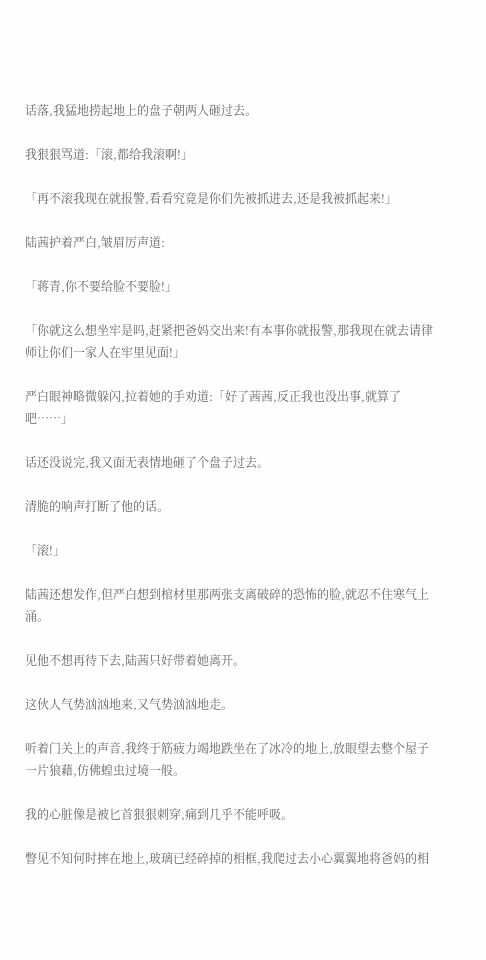话落,我猛地捞起地上的盘子朝两人砸过去。

我狠狠骂道:「滚,都给我滚啊!」

「再不滚我现在就报警,看看究竟是你们先被抓进去,还是我被抓起来!」

陆茜护着严白,皱眉厉声道:

「蒋青,你不要给脸不要脸!」

「你就这么想坐牢是吗,赶紧把爸妈交出来!有本事你就报警,那我现在就去请律师让你们一家人在牢里见面!」

严白眼神略微躲闪,拉着她的手劝道:「好了茜茜,反正我也没出事,就算了吧……」

话还没说完,我又面无表情地砸了个盘子过去。

清脆的响声打断了他的话。

「滚!」

陆茜还想发作,但严白想到棺材里那两张支离破碎的恐怖的脸,就忍不住寒气上涌。

见他不想再待下去,陆茜只好带着她离开。

这伙人气势汹汹地来,又气势汹汹地走。

听着门关上的声音,我终于筋疲力竭地跌坐在了冰冷的地上,放眼望去整个屋子一片狼藉,仿佛蝗虫过境一般。

我的心脏像是被匕首狠狠刺穿,痛到几乎不能呼吸。

瞥见不知何时摔在地上,玻璃已经碎掉的相框,我爬过去小心翼翼地将爸妈的相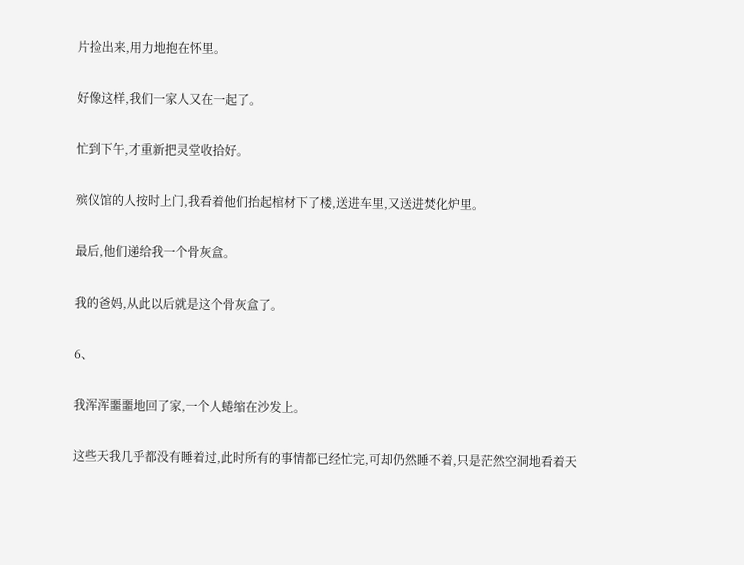片捡出来,用力地抱在怀里。

好像这样,我们一家人又在一起了。

忙到下午,才重新把灵堂收拾好。

殡仪馆的人按时上门,我看着他们抬起棺材下了楼,送进车里,又送进焚化炉里。

最后,他们递给我一个骨灰盒。

我的爸妈,从此以后就是这个骨灰盒了。

6、

我浑浑噩噩地回了家,一个人蜷缩在沙发上。

这些天我几乎都没有睡着过,此时所有的事情都已经忙完,可却仍然睡不着,只是茫然空洞地看着天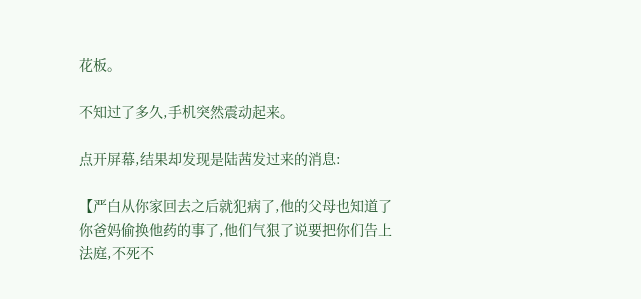花板。

不知过了多久,手机突然震动起来。

点开屏幕,结果却发现是陆茜发过来的消息:

【严白从你家回去之后就犯病了,他的父母也知道了你爸妈偷换他药的事了,他们气狠了说要把你们告上法庭,不死不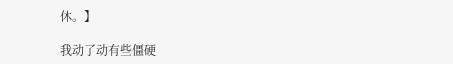休。】

我动了动有些僵硬